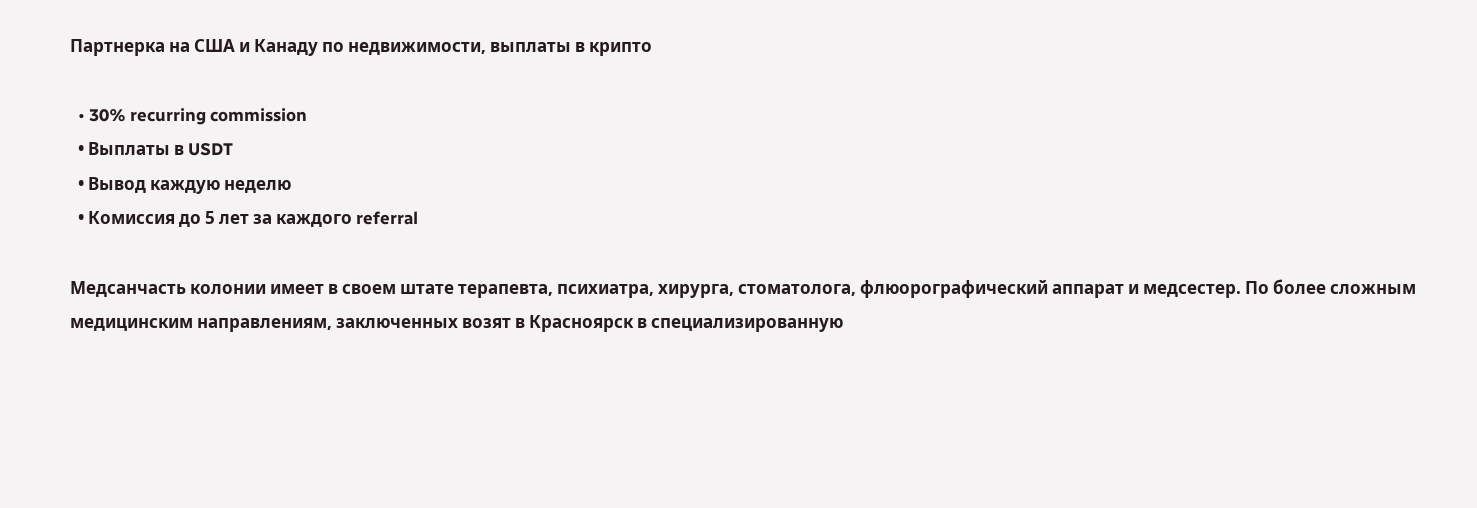Партнерка на США и Канаду по недвижимости, выплаты в крипто

  • 30% recurring commission
  • Выплаты в USDT
  • Вывод каждую неделю
  • Комиссия до 5 лет за каждого referral

Медсанчасть колонии имеет в своем штате терапевта, психиатра, хирурга, стоматолога, флюорографический аппарат и медсестер. По более сложным медицинским направлениям, заключенных возят в Красноярск в специализированную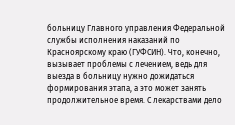больницу Главного управления Федеральной службы исполнения наказаний по Красноярскому краю (ГУФСИН). Что, конечно, вызывает проблемы с лечением, ведь для выезда в больницу нужно дожидаться формирования этапа, а это может занять продолжительное время. С лекарствами дело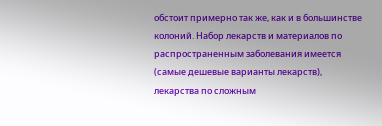обстоит примерно так же, как и в большинстве колоний. Набор лекарств и материалов по распространенным заболевания имеется (самые дешевые варианты лекарств), лекарства по сложным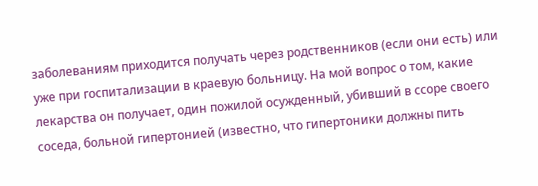заболеваниям приходится получать через родственников (если они есть) или уже при госпитализации в краевую больницу. На мой вопрос о том, какие лекарства он получает, один пожилой осужденный, убивший в ссоре своего соседа, больной гипертонией (известно, что гипертоники должны пить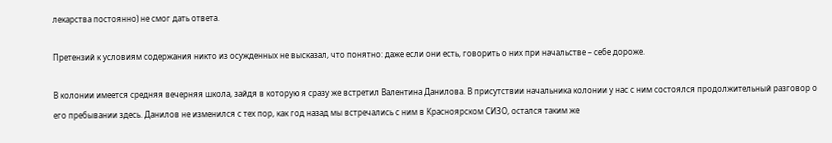лекарства постоянно) не смог дать ответа.

Претензий к условиям содержания никто из осужденных не высказал, что понятно: даже если они есть, говорить о них при начальстве – себе дороже.

В колонии имеется средняя вечерняя школа, зайдя в которую я сразу же встретил Валентина Данилова. В присутствии начальника колонии у нас с ним состоялся продолжительный разговор о его пребывании здесь. Данилов не изменился с тех пор, как год назад мы встречались с ним в Красноярском СИЗО, остался таким же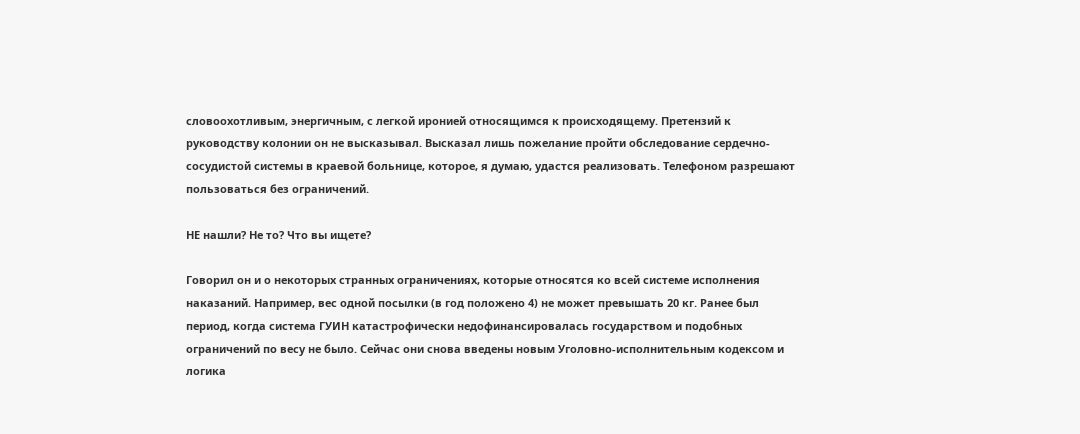словоохотливым, энергичным, с легкой иронией относящимся к происходящему. Претензий к руководству колонии он не высказывал. Высказал лишь пожелание пройти обследование сердечно-сосудистой системы в краевой больнице, которое, я думаю, удастся реализовать. Телефоном разрешают пользоваться без ограничений.

НЕ нашли? Не то? Что вы ищете?

Говорил он и о некоторых странных ограничениях, которые относятся ко всей системе исполнения наказаний. Например, вес одной посылки (в год положено 4) не может превышать 20 кг. Ранее был период, когда система ГУИН катастрофически недофинансировалась государством и подобных ограничений по весу не было. Сейчас они снова введены новым Уголовно-исполнительным кодексом и логика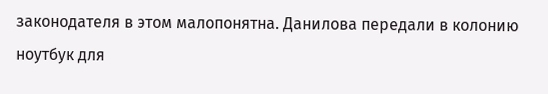законодателя в этом малопонятна. Данилова передали в колонию ноутбук для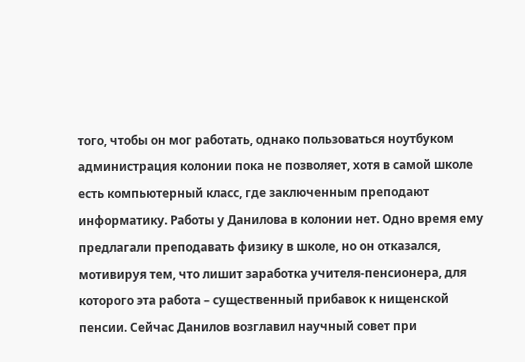того, чтобы он мог работать, однако пользоваться ноутбуком администрация колонии пока не позволяет, хотя в самой школе есть компьютерный класс, где заключенным преподают информатику. Работы у Данилова в колонии нет. Одно время ему предлагали преподавать физику в школе, но он отказался, мотивируя тем, что лишит заработка учителя-пенсионера, для которого эта работа – существенный прибавок к нищенской пенсии. Сейчас Данилов возглавил научный совет при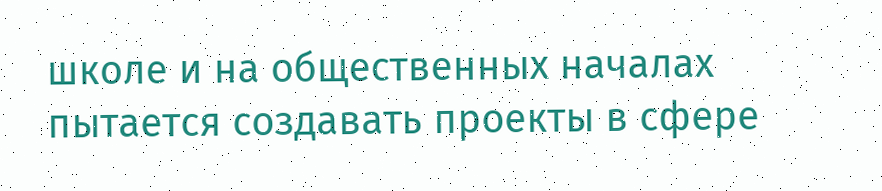школе и на общественных началах пытается создавать проекты в сфере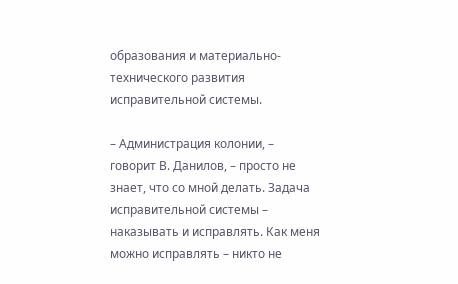образования и материально-технического развития исправительной системы.

– Администрация колонии, – говорит В. Данилов, – просто не знает, что со мной делать. Задача исправительной системы – наказывать и исправлять. Как меня можно исправлять – никто не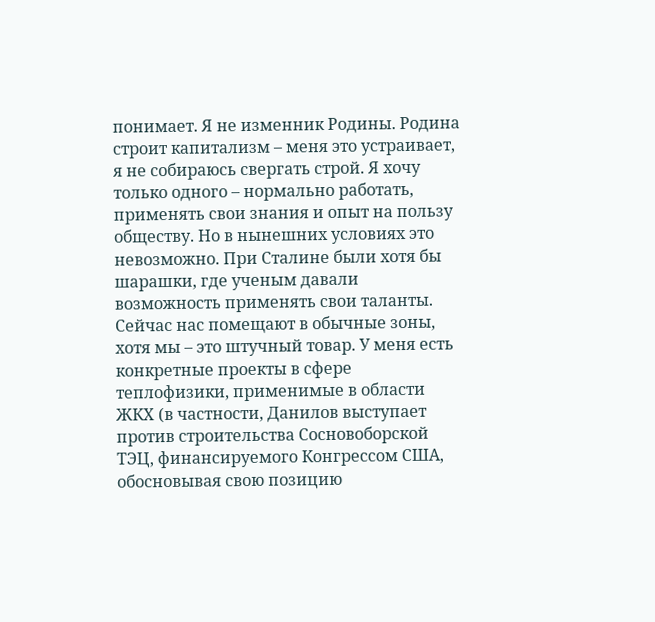понимает. Я не изменник Родины. Родина строит капитализм – меня это устраивает, я не собираюсь свергать строй. Я хочу только одного – нормально работать, применять свои знания и опыт на пользу обществу. Но в нынешних условиях это невозможно. При Сталине были хотя бы шарашки, где ученым давали возможность применять свои таланты. Сейчас нас помещают в обычные зоны, хотя мы – это штучный товар. У меня есть конкретные проекты в сфере теплофизики, применимые в области ЖКХ (в частности, Данилов выступает против строительства Сосновоборской ТЭЦ, финансируемого Конгрессом США, обосновывая свою позицию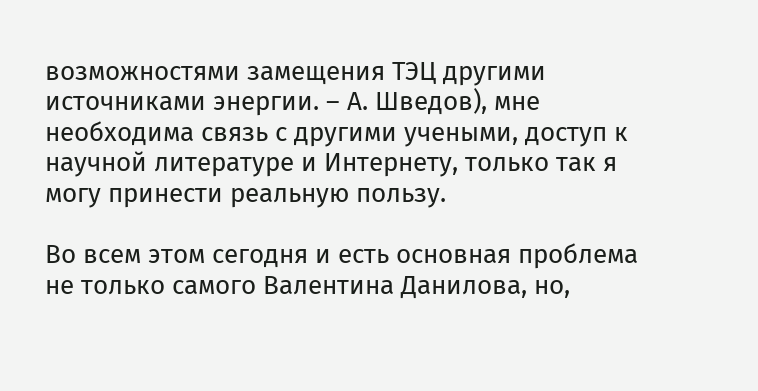возможностями замещения ТЭЦ другими источниками энергии. – А. Шведов), мне необходима связь с другими учеными, доступ к научной литературе и Интернету, только так я могу принести реальную пользу.

Во всем этом сегодня и есть основная проблема не только самого Валентина Данилова, но,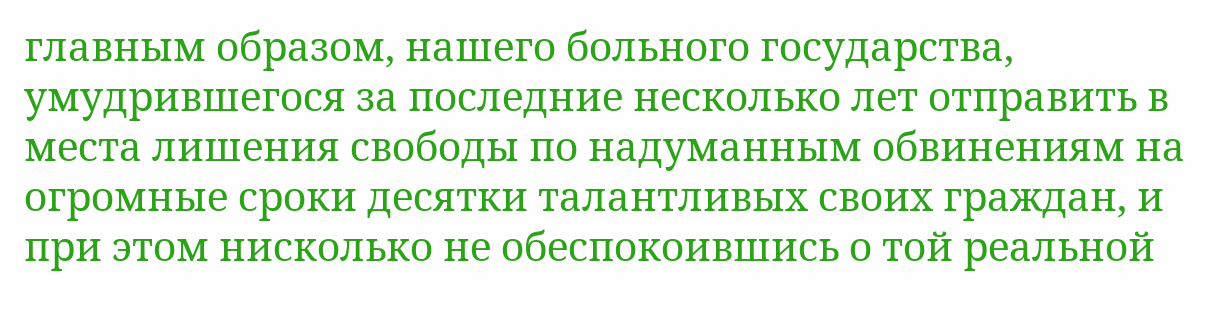главным образом, нашего больного государства, умудрившегося за последние несколько лет отправить в места лишения свободы по надуманным обвинениям на огромные сроки десятки талантливых своих граждан, и при этом нисколько не обеспокоившись о той реальной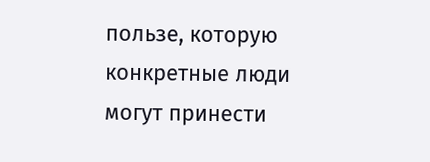пользе, которую конкретные люди могут принести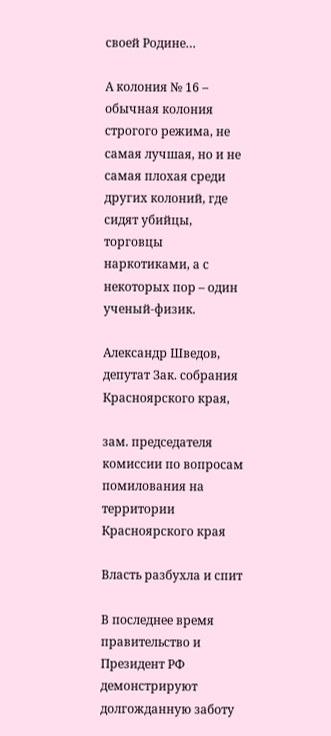своей Родине…

А колония № 16 – обычная колония строгого режима, не самая лучшая, но и не самая плохая среди других колоний, где сидят убийцы, торговцы наркотиками, а с некоторых пор – один ученый-физик.

Александр Шведов, депутат Зак. собрания Красноярского края,

зам. председателя комиссии по вопросам помилования на территории Красноярского края

Власть разбухла и спит

В последнее время правительство и Президент РФ демонстрируют долгожданную заботу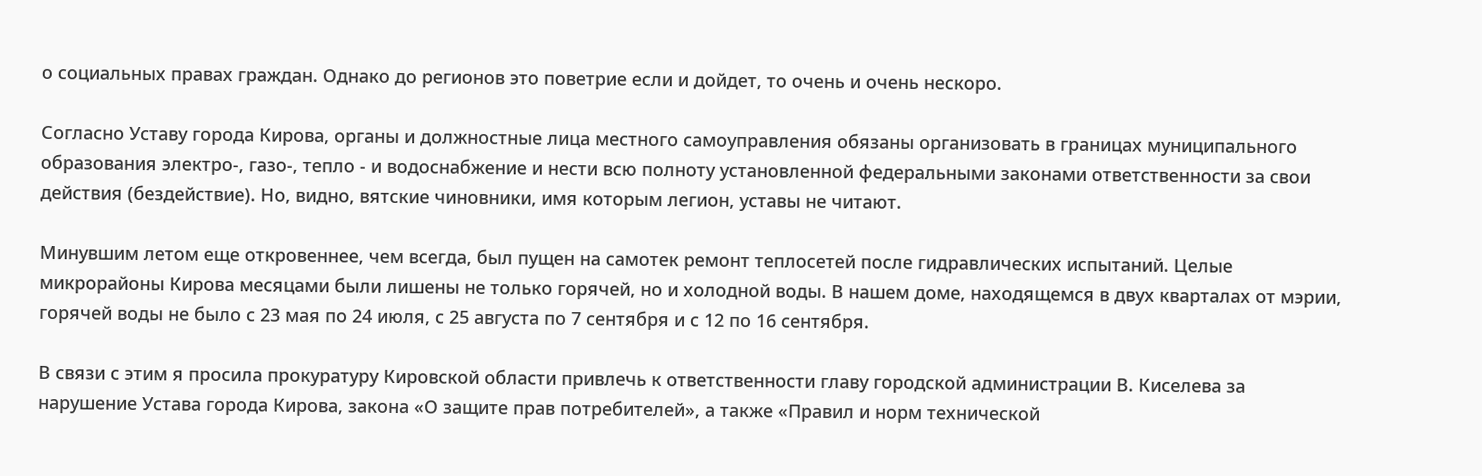о социальных правах граждан. Однако до регионов это поветрие если и дойдет, то очень и очень нескоро.

Согласно Уставу города Кирова, органы и должностные лица местного самоуправления обязаны организовать в границах муниципального образования электро-, газо-, тепло - и водоснабжение и нести всю полноту установленной федеральными законами ответственности за свои действия (бездействие). Но, видно, вятские чиновники, имя которым легион, уставы не читают.

Минувшим летом еще откровеннее, чем всегда, был пущен на самотек ремонт теплосетей после гидравлических испытаний. Целые микрорайоны Кирова месяцами были лишены не только горячей, но и холодной воды. В нашем доме, находящемся в двух кварталах от мэрии, горячей воды не было с 23 мая по 24 июля, с 25 августа по 7 сентября и с 12 по 16 сентября.

В связи с этим я просила прокуратуру Кировской области привлечь к ответственности главу городской администрации В. Киселева за нарушение Устава города Кирова, закона «О защите прав потребителей», а также «Правил и норм технической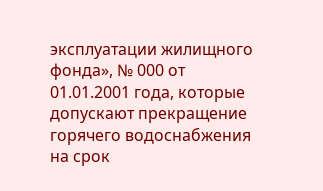эксплуатации жилищного фонда», № 000 от 01.01.2001 года, которые допускают прекращение горячего водоснабжения на срок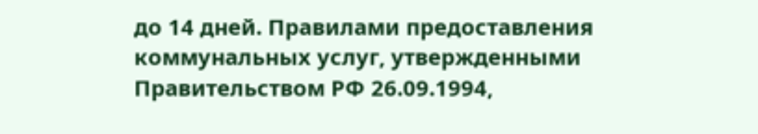до 14 дней. Правилами предоставления коммунальных услуг, утвержденными Правительством РФ 26.09.1994,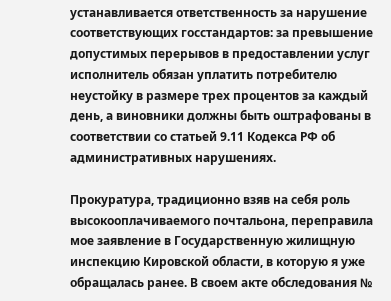устанавливается ответственность за нарушение соответствующих госстандартов: за превышение допустимых перерывов в предоставлении услуг исполнитель обязан уплатить потребителю неустойку в размере трех процентов за каждый день, а виновники должны быть оштрафованы в соответствии со статьей 9.11 Кодекса РФ об административных нарушениях.

Прокуратура, традиционно взяв на себя роль высокооплачиваемого почтальона, переправила мое заявление в Государственную жилищную инспекцию Кировской области, в которую я уже обращалась ранее. В своем акте обследования №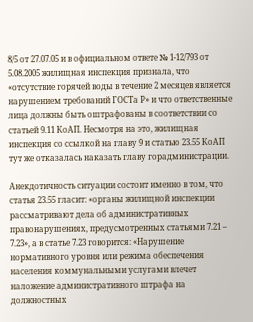8/5 от 27.07.05 и в официальном ответе № 1-12/793 от 5.08.2005 жилищная инспекция признала, что «отсутствие горячей воды в течение 2 месяцев является нарушением требований ГОСТа Р» и что ответственные лица должны быть оштрафованы в соответствии со статьей 9.11 КоАП. Несмотря на это, жилищная инспекция со ссылкой на главу 9 и статью 23.55 КоАП тут же отказалась наказать главу горадминистрации.

Анекдотичность ситуации состоит именно в том, что статья 23.55 гласит: «органы жилищной инспекции рассматривают дела об административных правонарушениях, предусмотренных статьями 7.21 – 7.23», а в статье 7.23 говорится: «Нарушение нормативного уровня или режима обеспечения населения коммунальными услугами влечет наложение административного штрафа на должностных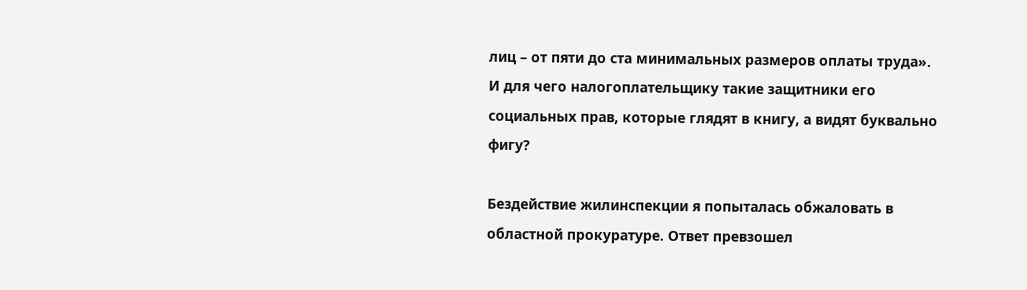лиц – от пяти до ста минимальных размеров оплаты труда». И для чего налогоплательщику такие защитники его социальных прав, которые глядят в книгу, а видят буквально фигу?

Бездействие жилинспекции я попыталась обжаловать в областной прокуратуре. Ответ превзошел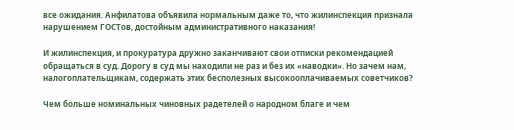все ожидания. Анфилатова объявила нормальным даже то, что жилинспекция признала нарушением ГОСТов, достойным административного наказания!

И жилинспекция, и прокуратура дружно заканчивают свои отписки рекомендацией обращаться в суд. Дорогу в суд мы находили не раз и без их «наводки». Но зачем нам, налогоплательщикам, содержать этих бесполезных высокооплачиваемых советчиков?

Чем больше номинальных чиновных радетелей о народном благе и чем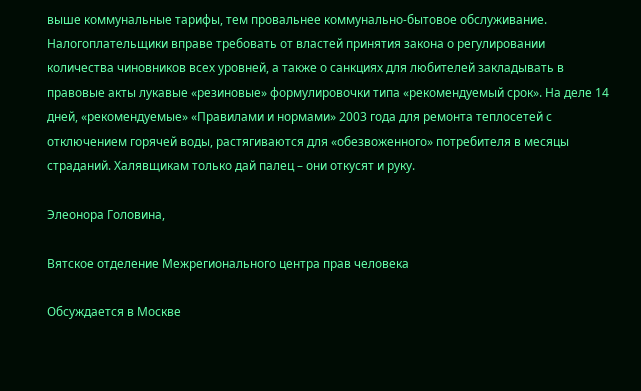выше коммунальные тарифы, тем провальнее коммунально-бытовое обслуживание. Налогоплательщики вправе требовать от властей принятия закона о регулировании количества чиновников всех уровней, а также о санкциях для любителей закладывать в правовые акты лукавые «резиновые» формулировочки типа «рекомендуемый срок». На деле 14 дней, «рекомендуемые» «Правилами и нормами» 2003 года для ремонта теплосетей с отключением горячей воды, растягиваются для «обезвоженного» потребителя в месяцы страданий. Халявщикам только дай палец – они откусят и руку.

Элеонора Головина,

Вятское отделение Межрегионального центра прав человека

Обсуждается в Москве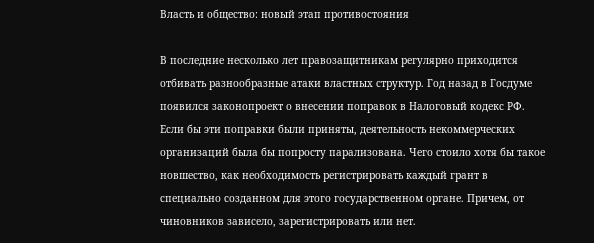Власть и общество: новый этап противостояния

В последние несколько лет правозащитникам регулярно приходится отбивать разнообразные атаки властных структур. Год назад в Госдуме появился законопроект о внесении поправок в Налоговый кодекс РФ. Если бы эти поправки были приняты, деятельность некоммерческих организаций была бы попросту парализована. Чего стоило хотя бы такое новшество, как необходимость регистрировать каждый грант в специально созданном для этого государственном органе. Причем, от чиновников зависело, зарегистрировать или нет.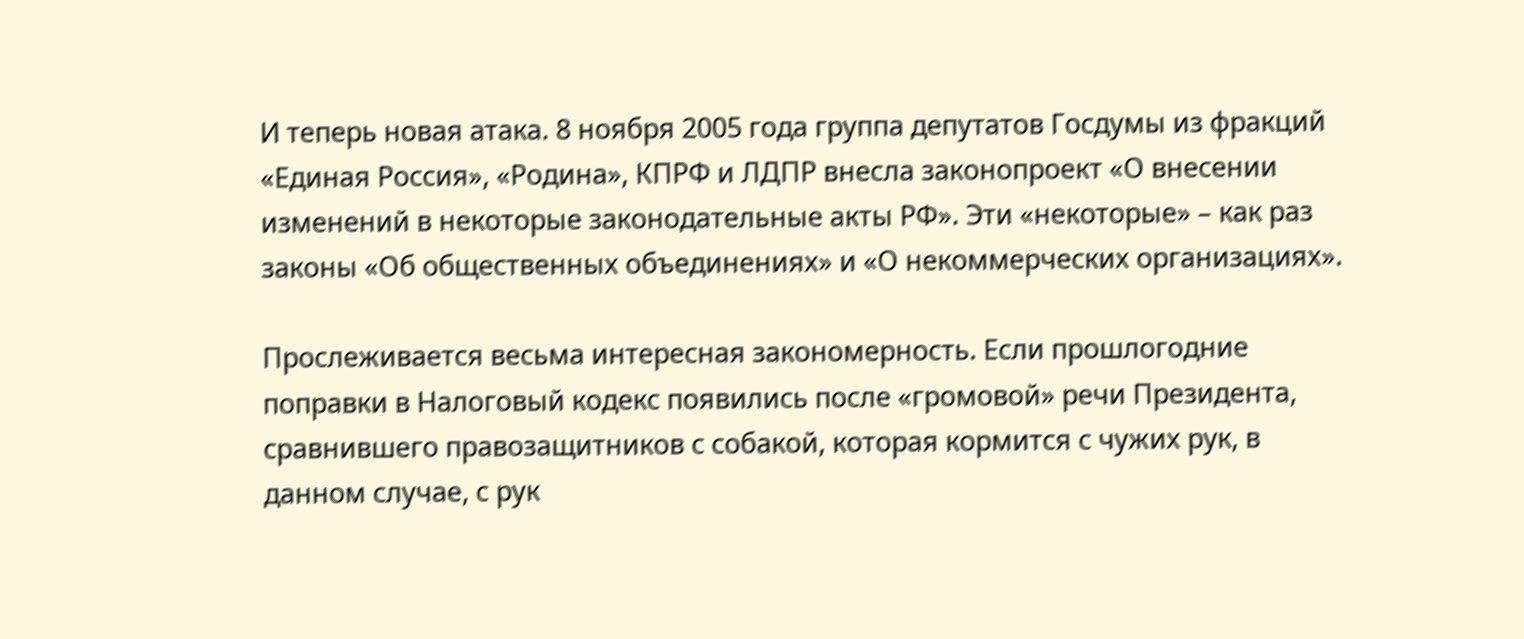И теперь новая атака. 8 ноября 2005 года группа депутатов Госдумы из фракций «Единая Россия», «Родина», КПРФ и ЛДПР внесла законопроект «О внесении изменений в некоторые законодательные акты РФ». Эти «некоторые» – как раз законы «Об общественных объединениях» и «О некоммерческих организациях».

Прослеживается весьма интересная закономерность. Если прошлогодние поправки в Налоговый кодекс появились после «громовой» речи Президента, сравнившего правозащитников с собакой, которая кормится с чужих рук, в данном случае, с рук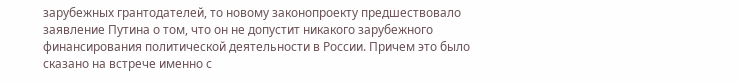зарубежных грантодателей, то новому законопроекту предшествовало заявление Путина о том, что он не допустит никакого зарубежного финансирования политической деятельности в России. Причем это было сказано на встрече именно с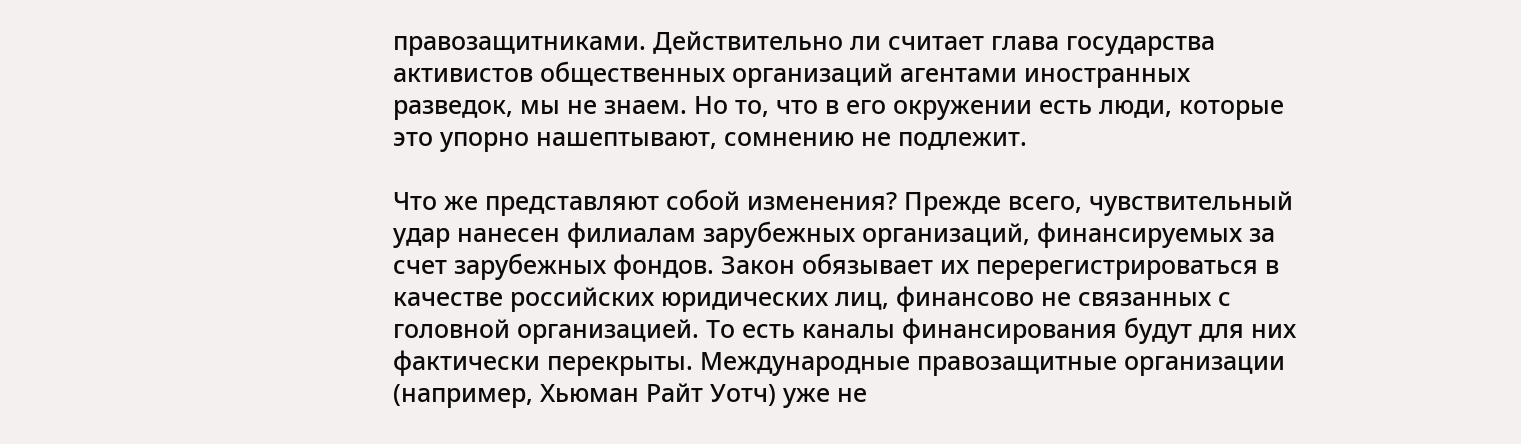правозащитниками. Действительно ли считает глава государства активистов общественных организаций агентами иностранных разведок, мы не знаем. Но то, что в его окружении есть люди, которые это упорно нашептывают, сомнению не подлежит.

Что же представляют собой изменения? Прежде всего, чувствительный удар нанесен филиалам зарубежных организаций, финансируемых за счет зарубежных фондов. Закон обязывает их перерегистрироваться в качестве российских юридических лиц, финансово не связанных с головной организацией. То есть каналы финансирования будут для них фактически перекрыты. Международные правозащитные организации (например, Хьюман Райт Уотч) уже не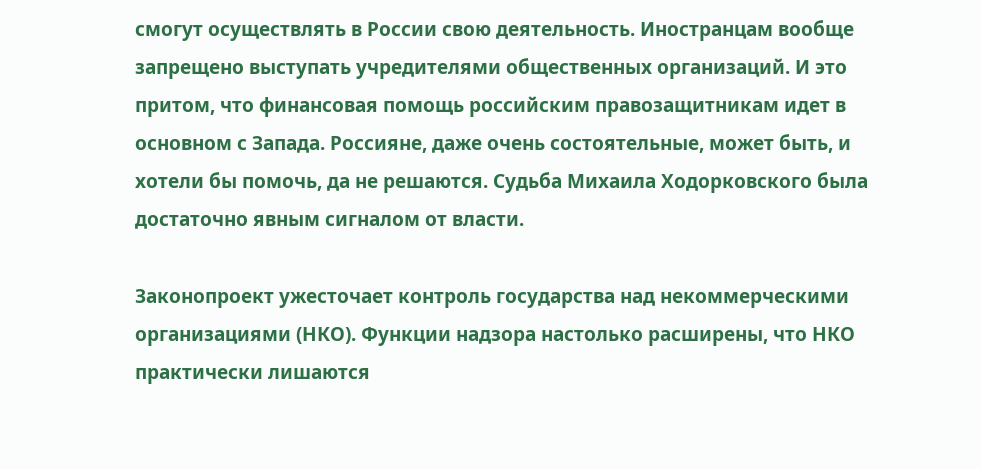смогут осуществлять в России свою деятельность. Иностранцам вообще запрещено выступать учредителями общественных организаций. И это притом, что финансовая помощь российским правозащитникам идет в основном с Запада. Россияне, даже очень состоятельные, может быть, и хотели бы помочь, да не решаются. Судьба Михаила Ходорковского была достаточно явным сигналом от власти.

Законопроект ужесточает контроль государства над некоммерческими организациями (НКО). Функции надзора настолько расширены, что НКО практически лишаются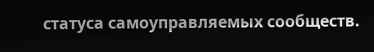статуса самоуправляемых сообществ.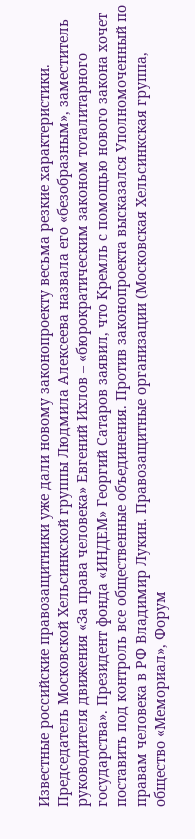Известные российские правозащитники уже дали новому законопроекту весьма резкие характеристики. Председатель Московской Хельсинкской группы Людмила Алексеева назвала его «безобразным», заместитель руководителя движения «За права человека» Евгений Ихлов – «бюрократическим законом тоталитарного государства». Президент фонда «ИНДЕМ» Георгий Сатаров заявил, что Кремль с помощью нового закона хочет поставить под контроль все общественные объединения. Против законопроекта высказался Уполномоченный по правам человека в РФ Владимир Лукин. Правозащитные организации (Московская Хельсинкская группа, общество «Мемориал», Форум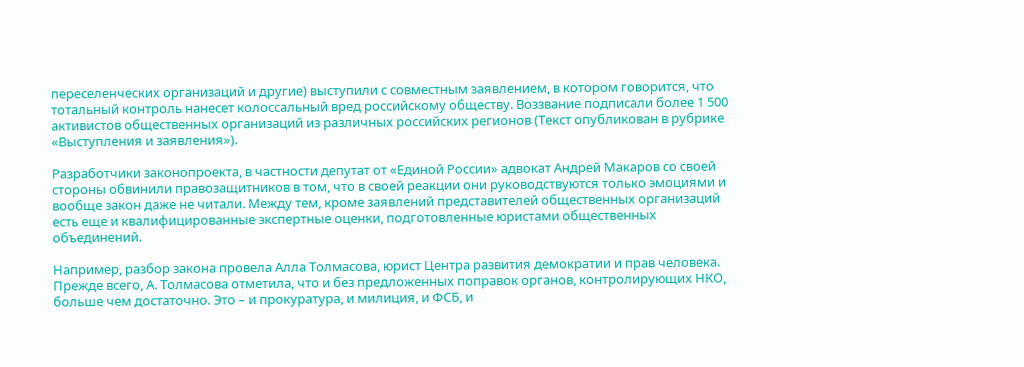переселенческих организаций и другие) выступили с совместным заявлением, в котором говорится, что тотальный контроль нанесет колоссальный вред российскому обществу. Воззвание подписали более 1 500 активистов общественных организаций из различных российских регионов (Текст опубликован в рубрике «Выступления и заявления»).

Разработчики законопроекта, в частности депутат от «Единой России» адвокат Андрей Макаров со своей стороны обвинили правозащитников в том, что в своей реакции они руководствуются только эмоциями и вообще закон даже не читали. Между тем, кроме заявлений представителей общественных организаций есть еще и квалифицированные экспертные оценки, подготовленные юристами общественных объединений.

Например, разбор закона провела Алла Толмасова, юрист Центра развития демократии и прав человека. Прежде всего, А. Толмасова отметила, что и без предложенных поправок органов, контролирующих НКО, больше чем достаточно. Это – и прокуратура, и милиция, и ФСБ, и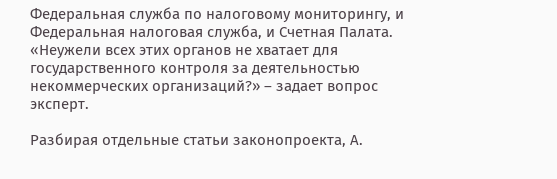Федеральная служба по налоговому мониторингу, и Федеральная налоговая служба, и Счетная Палата. «Неужели всех этих органов не хватает для государственного контроля за деятельностью некоммерческих организаций?» – задает вопрос эксперт.

Разбирая отдельные статьи законопроекта, А.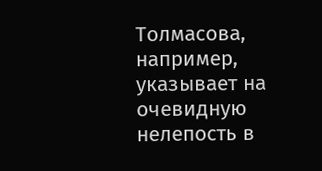Толмасова, например, указывает на очевидную нелепость в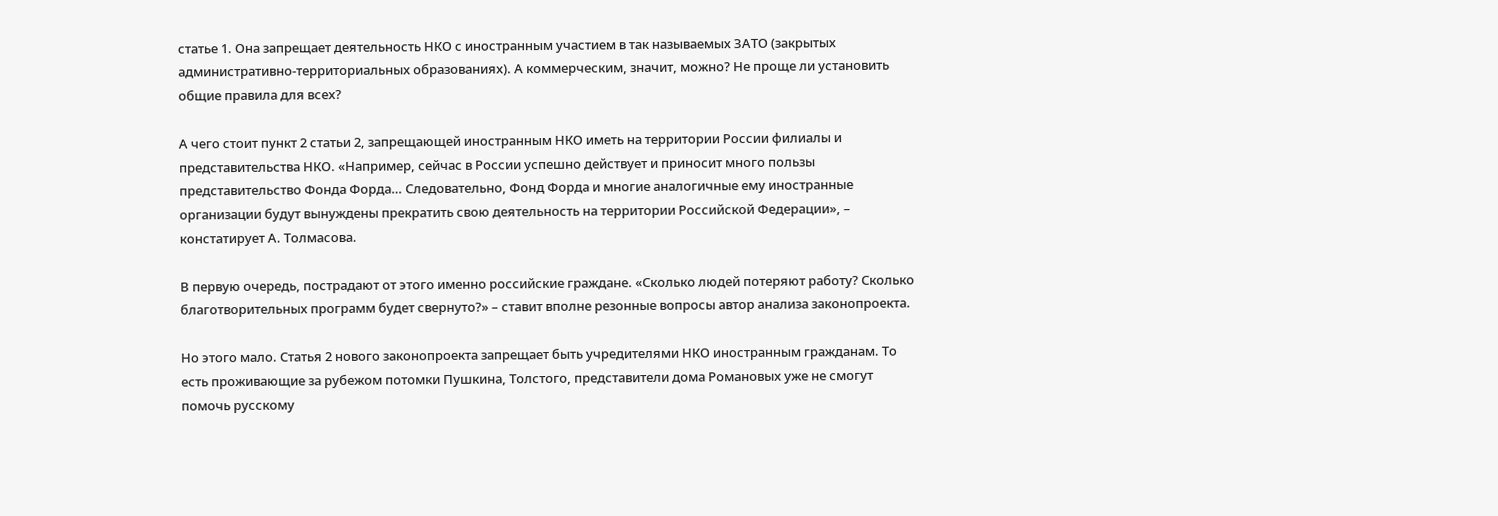статье 1. Она запрещает деятельность НКО с иностранным участием в так называемых ЗАТО (закрытых административно-территориальных образованиях). А коммерческим, значит, можно? Не проще ли установить общие правила для всех?

А чего стоит пункт 2 статьи 2, запрещающей иностранным НКО иметь на территории России филиалы и представительства НКО. «Например, сейчас в России успешно действует и приносит много пользы представительство Фонда Форда… Следовательно, Фонд Форда и многие аналогичные ему иностранные организации будут вынуждены прекратить свою деятельность на территории Российской Федерации», – констатирует А. Толмасова.

В первую очередь, пострадают от этого именно российские граждане. «Сколько людей потеряют работу? Сколько благотворительных программ будет свернуто?» – ставит вполне резонные вопросы автор анализа законопроекта.

Но этого мало. Статья 2 нового законопроекта запрещает быть учредителями НКО иностранным гражданам. То есть проживающие за рубежом потомки Пушкина, Толстого, представители дома Романовых уже не смогут помочь русскому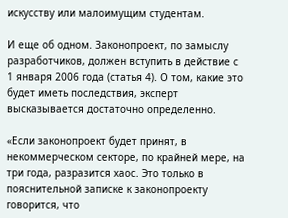искусству или малоимущим студентам.

И еще об одном. Законопроект, по замыслу разработчиков, должен вступить в действие с 1 января 2006 года (статья 4). О том, какие это будет иметь последствия, эксперт высказывается достаточно определенно.

«Если законопроект будет принят, в некоммерческом секторе, по крайней мере, на три года, разразится хаос. Это только в пояснительной записке к законопроекту говорится, что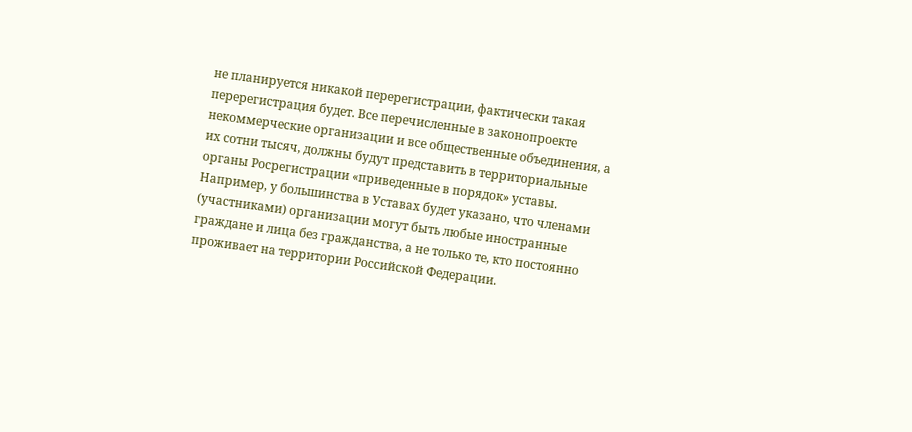не планируется никакой перерегистрации, фактически такая перерегистрация будет. Все перечисленные в законопроекте некоммерческие организации и все общественные объединения, а их сотни тысяч, должны будут представить в территориальные органы Росрегистрации «приведенные в порядок» уставы. Например, у большинства в Уставах будет указано, что членами (участниками) организации могут быть любые иностранные граждане и лица без гражданства, а не только те, кто постоянно проживает на территории Российской Федерации.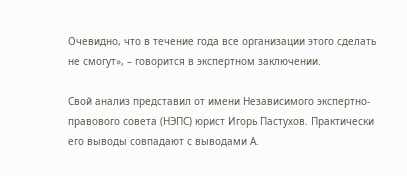Очевидно, что в течение года все организации этого сделать не смогут», – говорится в экспертном заключении.

Свой анализ представил от имени Независимого экспертно-правового совета (НЭПС) юрист Игорь Пастухов. Практически его выводы совпадают с выводами А.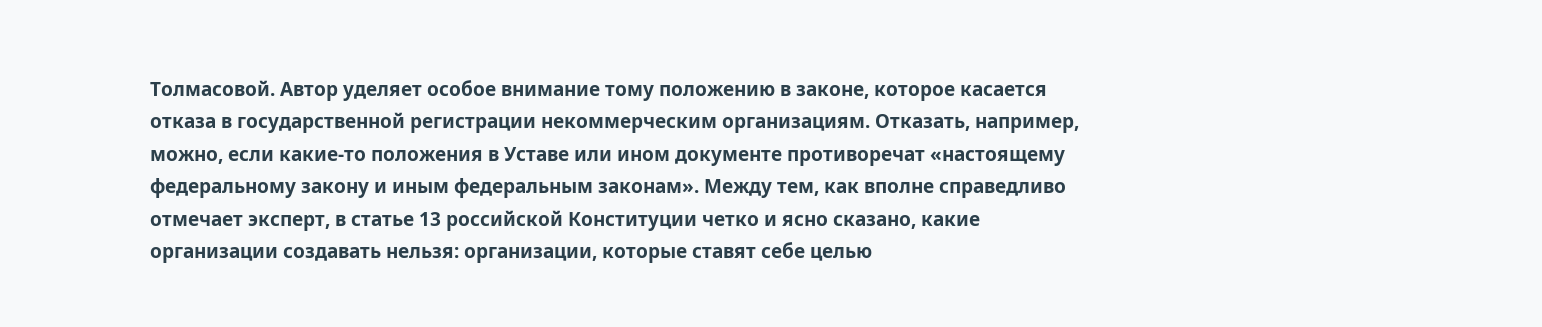Толмасовой. Автор уделяет особое внимание тому положению в законе, которое касается отказа в государственной регистрации некоммерческим организациям. Отказать, например, можно, если какие-то положения в Уставе или ином документе противоречат «настоящему федеральному закону и иным федеральным законам». Между тем, как вполне справедливо отмечает эксперт, в статье 13 российской Конституции четко и ясно сказано, какие организации создавать нельзя: организации, которые ставят себе целью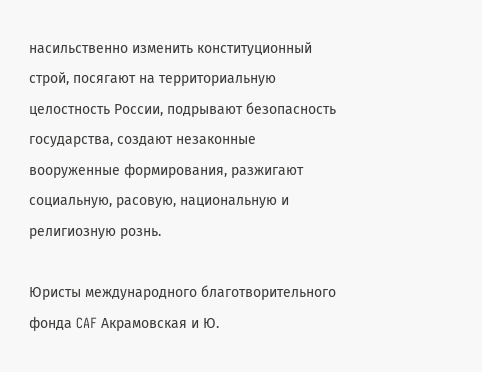насильственно изменить конституционный строй, посягают на территориальную целостность России, подрывают безопасность государства, создают незаконные вооруженные формирования, разжигают социальную, расовую, национальную и религиозную рознь.

Юристы международного благотворительного фонда CAF Акрамовская и Ю.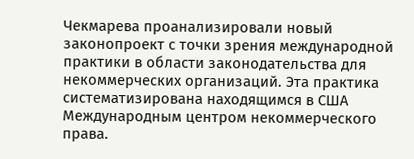Чекмарева проанализировали новый законопроект с точки зрения международной практики в области законодательства для некоммерческих организаций. Эта практика систематизирована находящимся в США Международным центром некоммерческого права.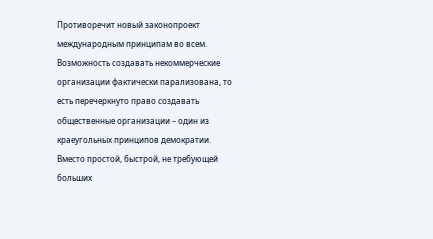Противоречит новый законопроект международным принципам во всем. Возможность создавать некоммерческие организации фактически парализована, то есть перечеркнуто право создавать общественные организации – один из краеугольных принципов демократии. Вместо простой, быстрой, не требующей больших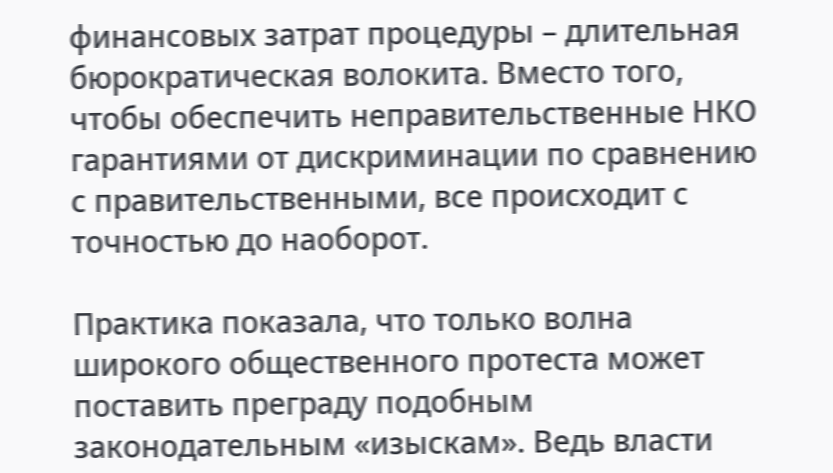финансовых затрат процедуры – длительная бюрократическая волокита. Вместо того, чтобы обеспечить неправительственные НКО гарантиями от дискриминации по сравнению с правительственными, все происходит с точностью до наоборот.

Практика показала, что только волна широкого общественного протеста может поставить преграду подобным законодательным «изыскам». Ведь власти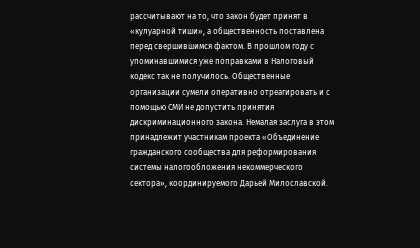рассчитывают на то, что закон будет принят в «кулуарной тиши», а общественность поставлена перед свершившимся фактом. В прошлом году с упоминавшимися уже поправками в Налоговый кодекс так не получилось. Общественные организации сумели оперативно отреагировать и с помощью СМИ не допустить принятия дискриминационного закона. Немалая заслуга в этом принадлежит участникам проекта «Объединение гражданского сообщества для реформирования системы налогообложения некоммерческого сектора», координируемого Дарьей Милославской.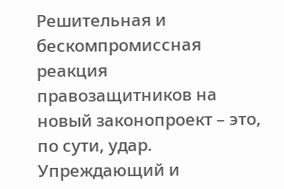Решительная и бескомпромиссная реакция правозащитников на новый законопроект – это, по сути, удар. Упреждающий и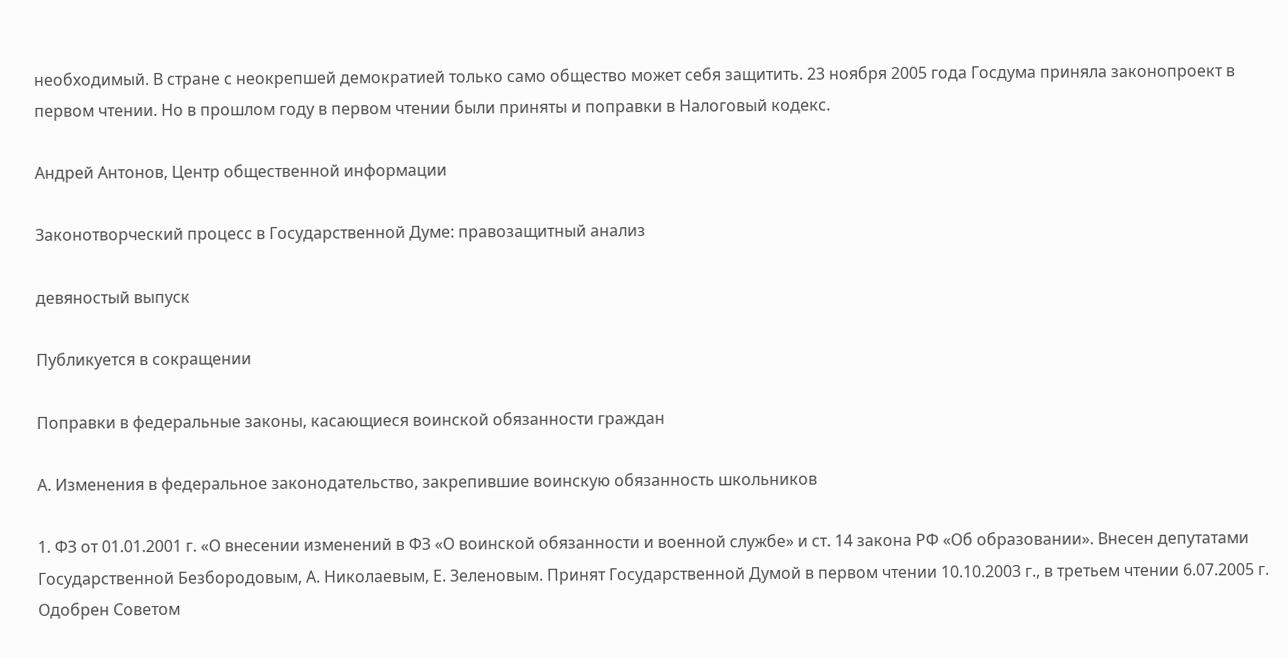необходимый. В стране с неокрепшей демократией только само общество может себя защитить. 23 ноября 2005 года Госдума приняла законопроект в первом чтении. Но в прошлом году в первом чтении были приняты и поправки в Налоговый кодекс.

Андрей Антонов, Центр общественной информации

Законотворческий процесс в Государственной Думе: правозащитный анализ

девяностый выпуск

Публикуется в сокращении

Поправки в федеральные законы, касающиеся воинской обязанности граждан

А. Изменения в федеральное законодательство, закрепившие воинскую обязанность школьников

1. ФЗ от 01.01.2001 г. «О внесении изменений в ФЗ «О воинской обязанности и военной службе» и ст. 14 закона РФ «Об образовании». Внесен депутатами Государственной Безбородовым, А. Николаевым, Е. Зеленовым. Принят Государственной Думой в первом чтении 10.10.2003 г., в третьем чтении 6.07.2005 г. Одобрен Советом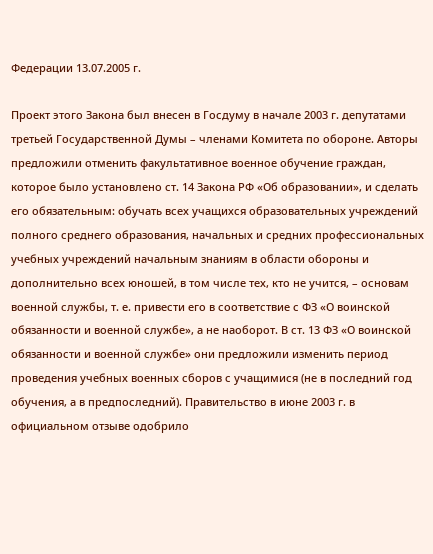Федерации 13.07.2005 г.

Проект этого Закона был внесен в Госдуму в начале 2003 г. депутатами третьей Государственной Думы – членами Комитета по обороне. Авторы предложили отменить факультативное военное обучение граждан, которое было установлено ст. 14 Закона РФ «Об образовании», и сделать его обязательным: обучать всех учащихся образовательных учреждений полного среднего образования, начальных и средних профессиональных учебных учреждений начальным знаниям в области обороны и дополнительно всех юношей, в том числе тех, кто не учится, – основам военной службы, т. е. привести его в соответствие с ФЗ «О воинской обязанности и военной службе», а не наоборот. В ст. 13 ФЗ «О воинской обязанности и военной службе» они предложили изменить период проведения учебных военных сборов с учащимися (не в последний год обучения, а в предпоследний). Правительство в июне 2003 г. в официальном отзыве одобрило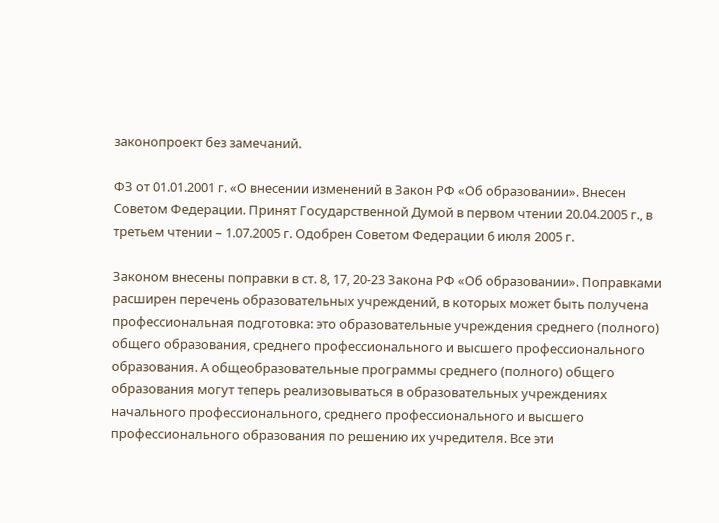законопроект без замечаний.

ФЗ от 01.01.2001 г. «О внесении изменений в Закон РФ «Об образовании». Внесен Советом Федерации. Принят Государственной Думой в первом чтении 20.04.2005 г., в третьем чтении – 1.07.2005 г. Одобрен Советом Федерации 6 июля 2005 г.

Законом внесены поправки в ст. 8, 17, 20-23 Закона РФ «Об образовании». Поправками расширен перечень образовательных учреждений, в которых может быть получена профессиональная подготовка: это образовательные учреждения среднего (полного) общего образования, среднего профессионального и высшего профессионального образования. А общеобразовательные программы среднего (полного) общего образования могут теперь реализовываться в образовательных учреждениях начального профессионального, среднего профессионального и высшего профессионального образования по решению их учредителя. Все эти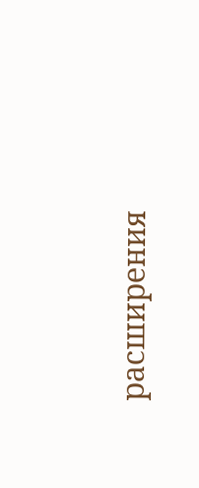расширения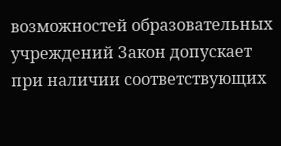возможностей образовательных учреждений Закон допускает при наличии соответствующих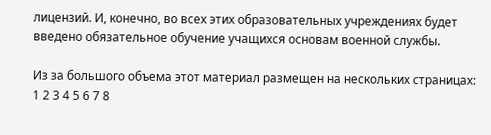лицензий. И, конечно, во всех этих образовательных учреждениях будет введено обязательное обучение учащихся основам военной службы.

Из за большого объема этот материал размещен на нескольких страницах:
1 2 3 4 5 6 7 8